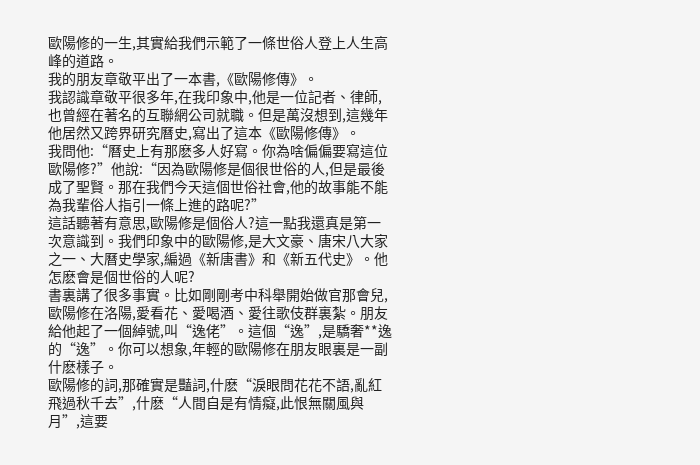歐陽修的一生,其實給我們示範了一條世俗人登上人生高峰的道路。
我的朋友章敬平出了一本書,《歐陽修傳》。
我認識章敬平很多年,在我印象中,他是一位記者、律師,也曾經在著名的互聯網公司就職。但是萬沒想到,這幾年他居然又跨界研究曆史,寫出了這本《歐陽修傳》。
我問他:“曆史上有那麽多人好寫。你為啥偏偏要寫這位歐陽修?”他說:“因為歐陽修是個很世俗的人,但是最後成了聖賢。那在我們今天這個世俗社會,他的故事能不能為我輩俗人指引一條上進的路呢?”
這話聽著有意思,歐陽修是個俗人?這一點我還真是第一次意識到。我們印象中的歐陽修,是大文豪、唐宋八大家之一、大曆史學家,編過《新唐書》和《新五代史》。他怎麽會是個世俗的人呢?
書裏講了很多事實。比如剛剛考中科舉開始做官那會兒,歐陽修在洛陽,愛看花、愛喝酒、愛往歌伎群裏紮。朋友給他起了一個綽號,叫“逸佬”。這個“逸”,是驕奢**逸的“逸”。你可以想象,年輕的歐陽修在朋友眼裏是一副什麽樣子。
歐陽修的詞,那確實是豔詞,什麽“淚眼問花花不語,亂紅飛過秋千去”,什麽“人間自是有情癡,此恨無關風與月”,這要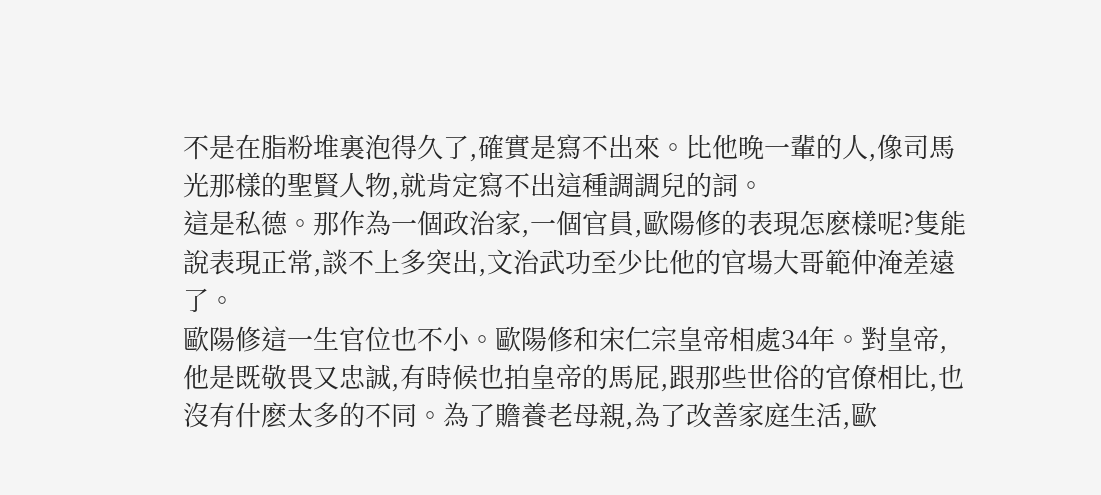不是在脂粉堆裏泡得久了,確實是寫不出來。比他晚一輩的人,像司馬光那樣的聖賢人物,就肯定寫不出這種調調兒的詞。
這是私德。那作為一個政治家,一個官員,歐陽修的表現怎麽樣呢?隻能說表現正常,談不上多突出,文治武功至少比他的官場大哥範仲淹差遠了。
歐陽修這一生官位也不小。歐陽修和宋仁宗皇帝相處34年。對皇帝,他是既敬畏又忠誠,有時候也拍皇帝的馬屁,跟那些世俗的官僚相比,也沒有什麽太多的不同。為了贍養老母親,為了改善家庭生活,歐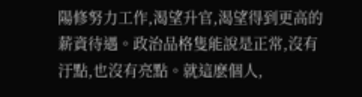陽修努力工作,渴望升官,渴望得到更高的薪資待遇。政治品格隻能說是正常,沒有汙點,也沒有亮點。就這麽個人,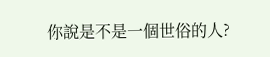你說是不是一個世俗的人?